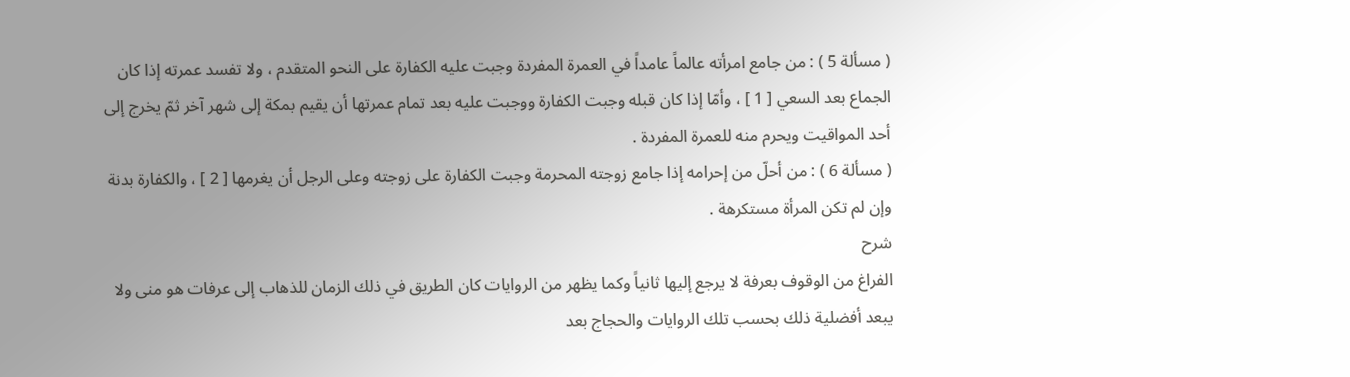( مسألة 5 ) : من جامع امرأته عالماً عامداً في العمرة المفردة وجبت عليه الكفارة على النحو المتقدم ، ولا تفسد عمرته إذا كان الجماع بعد السعي [ 1 ] ، وأمّا إذا كان قبله وجبت الكفارة ووجبت عليه بعد تمام عمرتها أن يقيم بمكة إلى شهر آخر ثمّ يخرج إلى أحد المواقيت ويحرم منه للعمرة المفردة .
( مسألة 6 ) : من أحلّ من إحرامه إذا جامع زوجته المحرمة وجبت الكفارة على زوجته وعلى الرجل أن يغرمها [ 2 ] ، والكفارة بدنة وإن لم تكن المرأة مستكرهة .
شرح
الفراغ من الوقوف بعرفة لا يرجع إليها ثانياً وكما يظهر من الروايات كان الطريق في ذلك الزمان للذهاب إلى عرفات هو منى ولا يبعد أفضلية ذلك بحسب تلك الروايات والحجاج بعد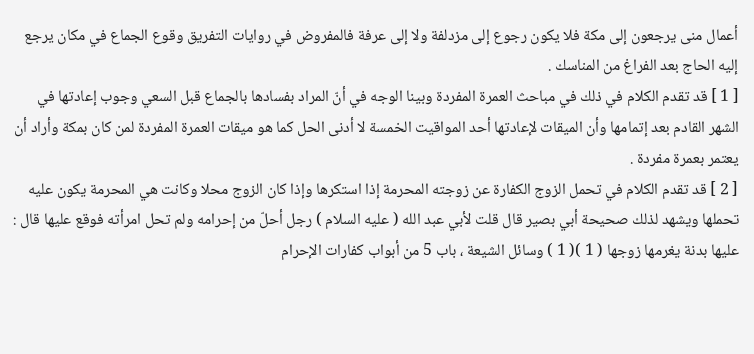أعمال منى يرجعون إلى مكة فلا يكون رجوع إلى مزدلفة ولا إلى عرفة فالمفروض في روايات التفريق وقوع الجماع في مكان يرجع إليه الحاج بعد الفراغ من المناسك .
[ 1 ] قد تقدم الكلام في ذلك في مباحث العمرة المفردة وبينا الوجه في أنّ المراد بفسادها بالجماع قبل السعي وجوب إعادتها في الشهر القادم بعد إتمامها وأن الميقات لإعادتها أحد المواقيت الخمسة لا أدنى الحل كما هو ميقات العمرة المفردة لمن كان بمكة وأراد أن يعتمر بعمرة مفردة .
[ 2 ] قد تقدم الكلام في تحمل الزوج الكفارة عن زوجته المحرمة إذا استكرها وإذا كان الزوج محلا وكانت هي المحرمة يكون عليه تحملها ويشهد لذلك صحيحة أبي بصير قال قلت لأبي عبد الله ( عليه السلام ) رجل أحلّ من إحرامه ولم تحل امرأته فوقع عليها قال : عليها بدنة يغرمها زوجها ( 1 )( 1 ) وسائل الشيعة ، باب 5 من أبواب كفارات الإحرام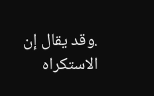.وقد يقال إن الاستكراه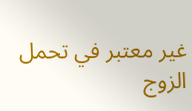غير معتبر في تحمل الزوج